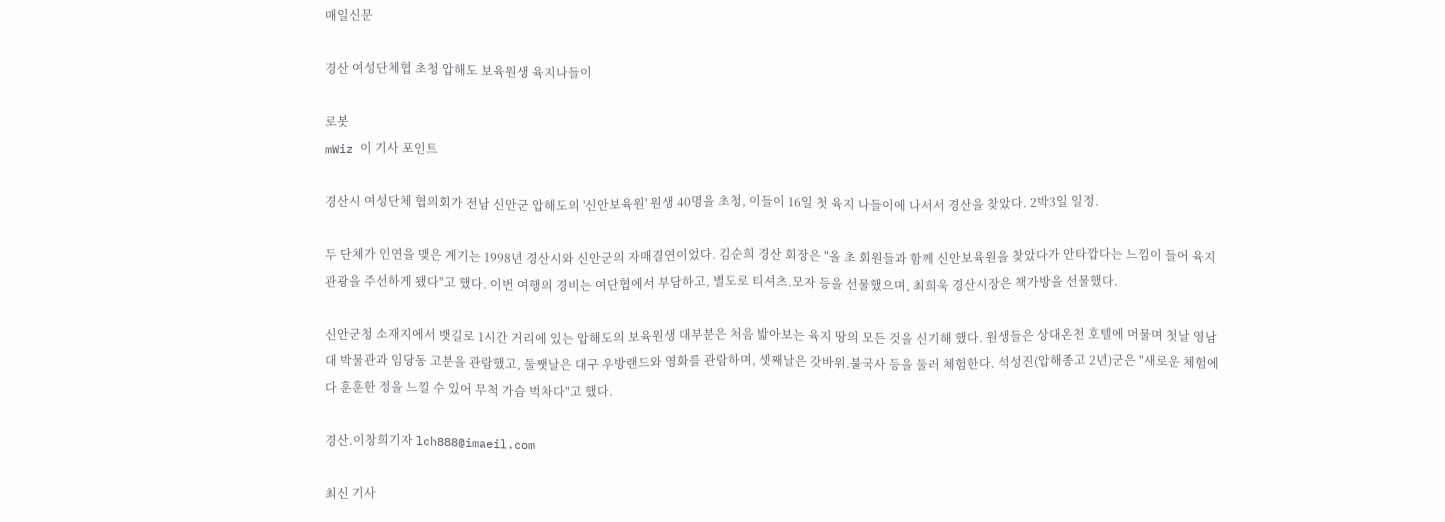매일신문

경산 여성단체협 초청 압해도 보육원생 육지나들이

로봇
mWiz 이 기사 포인트

경산시 여성단체 협의회가 전남 신안군 압해도의 '신안보육원' 원생 40명을 초청, 이들이 16일 첫 육지 나들이에 나서서 경산을 찾았다. 2박3일 일정.

두 단체가 인연을 맺은 계기는 1998년 경산시와 신안군의 자매결연이었다. 김순희 경산 회장은 "올 초 회원들과 함께 신안보육원을 찾았다가 안타깝다는 느낌이 들어 육지 관광을 주선하게 됐다"고 했다. 이번 여행의 경비는 여단협에서 부담하고, 별도로 티셔츠.모자 등을 선물했으며, 최희욱 경산시장은 책가방을 선물했다.

신안군청 소재지에서 뱃길로 1시간 거리에 있는 압해도의 보육원생 대부분은 처음 밟아보는 육지 땅의 모든 것을 신기해 했다. 원생들은 상대온천 호텔에 머물며 첫날 영남대 박물관과 임당동 고분을 관람했고, 둘쨋날은 대구 우방랜드와 영화를 관람하며, 셋째날은 갓바위.불국사 등을 둘러 체험한다. 석성진(압해종고 2년)군은 "새로운 체험에다 훈훈한 정을 느낄 수 있어 무척 가슴 벅차다"고 했다.

경산.이창희기자 lch888@imaeil.com

최신 기사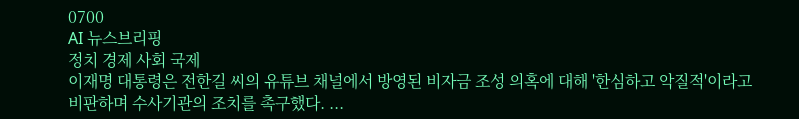0700
AI 뉴스브리핑
정치 경제 사회 국제
이재명 대통령은 전한길 씨의 유튜브 채널에서 방영된 비자금 조성 의혹에 대해 '한심하고 악질적'이라고 비판하며 수사기관의 조치를 촉구했다. ...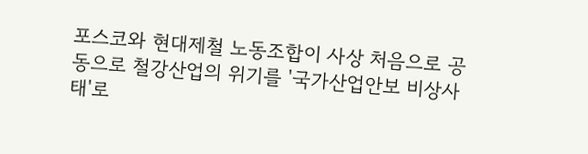포스코와 현대제철 노동조합이 사상 처음으로 공동으로 철강산업의 위기를 '국가산업안보 비상사태'로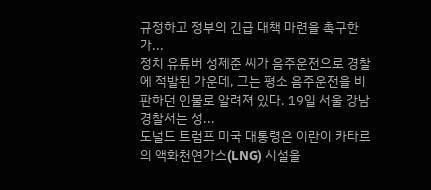규정하고 정부의 긴급 대책 마련을 촉구한 가...
정치 유튜버 성제준 씨가 음주운전으로 경찰에 적발된 가운데, 그는 평소 음주운전을 비판하던 인물로 알려져 있다. 19일 서울 강남경찰서는 성...
도널드 트럼프 미국 대통령은 이란이 카타르의 액화천연가스(LNG) 시설을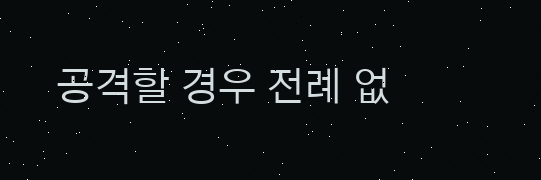공격할 경우 전례 없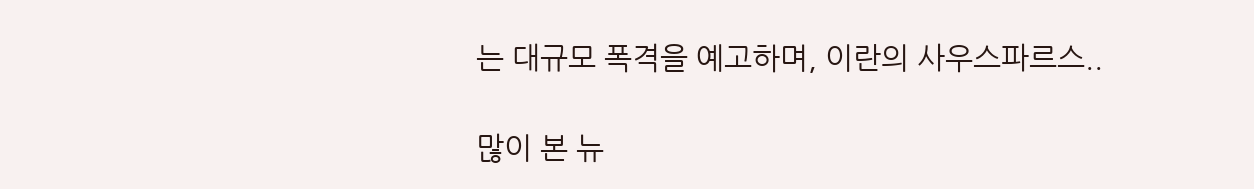는 대규모 폭격을 예고하며, 이란의 사우스파르스..

많이 본 뉴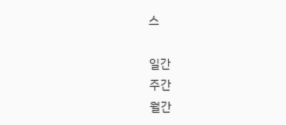스

일간
주간
월간